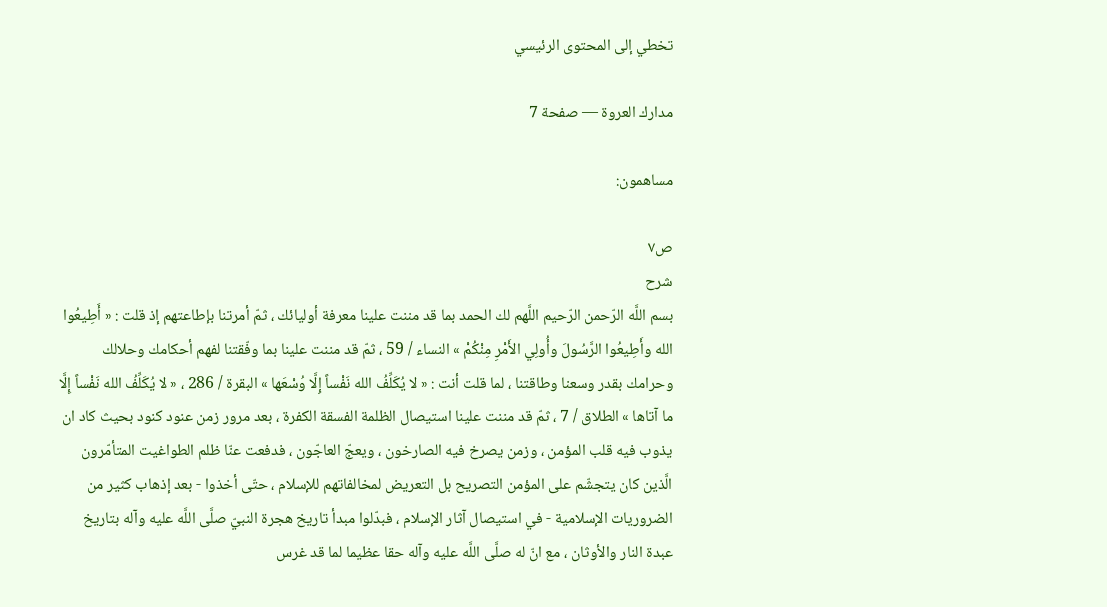تخطي إلى المحتوى الرئيسي

مدارك العروة — صفحة 7

مساهمون:

ص٧
شرح
بسم اللَّه الرّحمن الرّحيم اللَّهم لك الحمد بما قد مننت علينا معرفة أوليائك ، ثمّ أمرتنا بإطاعتهم إذ قلت : « أَطِيعُوا الله وأَطِيعُوا الرَّسُولَ وأُولِي الأَمْرِ مِنْكُمْ » النساء / 59 ، ثمّ قد مننت علينا بما وفّقتنا لفهم أحكامك وحلالك وحرامك بقدر وسعنا وطاقتنا ، لما قلت أنت : « لا يُكَلِّفُ الله نَفْساً إِلَّا وُسْعَها » البقرة / 286 ، « لا يُكَلِّفُ الله نَفْساً إِلَّا ما آتاها » الطلاق / 7 ، ثمّ قد مننت علينا استيصال الظلمة الفسقة الكفرة ، بعد مرور زمن عنود كنود بحيث كاد ان يذوب فيه قلب المؤمن ، وزمن يصرخ فيه الصارخون ، ويعجّ العاجّون ، فدفعت عنّا ظلم الطواغيت المتأمّرون الَّذين كان يتجشّم على المؤمن التصريح بل التعريض لمخالفاتهم للإسلام ، حتّى أخذوا - بعد إذهاب كثير من الضروريات الإسلامية - في استيصال آثار الإسلام ، فبدّلوا مبدأ تاريخ هجرة النبيّ صلَّى اللَّه عليه وآله بتاريخ عبدة النار والأوثان ، مع انّ له صلَّى اللَّه عليه وآله حقا عظيما لما قد غرس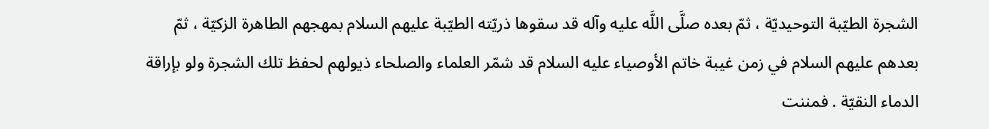الشجرة الطيّبة التوحيديّة ، ثمّ بعده صلَّى اللَّه عليه وآله قد سقوها ذريّته الطيّبة عليهم السلام بمهجهم الطاهرة الزكيّة ، ثمّ بعدهم عليهم السلام في زمن غيبة خاتم الأوصياء عليه السلام قد شمّر العلماء والصلحاء ذيولهم لحفظ تلك الشجرة ولو بإراقة الدماء النقيّة . فمننت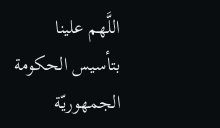اللَّهم علينا بتأسيس الحكومة الجمهوريّة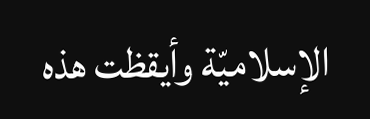الإسلاميّة وأيقظت هذه